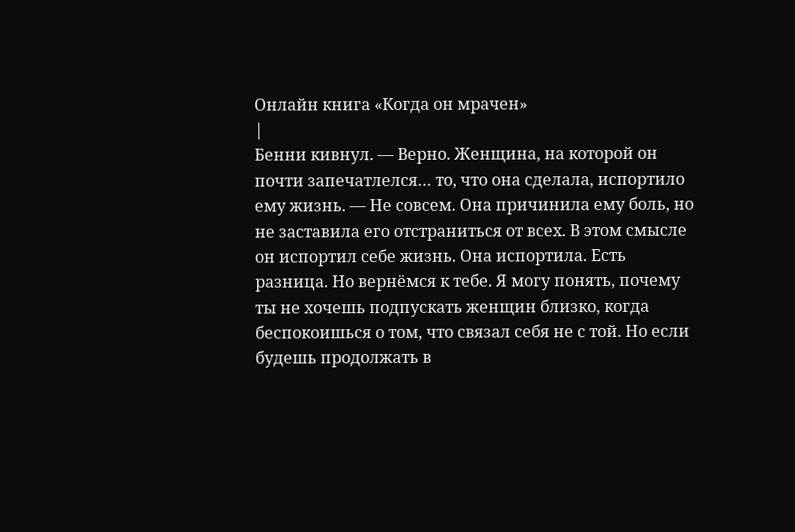Онлайн книга «Когда он мрачен»
|
Бенни кивнул. — Верно. Женщина, на которой он почти запечатлелся… то, что она сделала, испортило ему жизнь. — Не совсем. Она причинила ему боль, но не заставила его отстраниться от всех. В этом смысле он испортил себе жизнь. Она испортила. Есть разница. Но вернёмся к тебе. Я могу понять, почему ты не хочешь подпускать женщин близко, когда беспокоишься о том, что связал себя не с той. Но если будешь продолжать в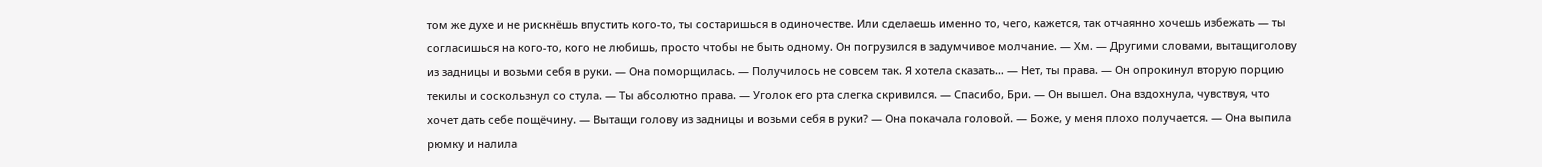том же духе и не рискнёшь впустить кого-то, ты состаришься в одиночестве. Или сделаешь именно то, чего, кажется, так отчаянно хочешь избежать — ты согласишься на кого-то, кого не любишь, просто чтобы не быть одному. Он погрузился в задумчивое молчание. — Хм. — Другими словами, вытащиголову из задницы и возьми себя в руки. — Она поморщилась. — Получилось не совсем так. Я хотела сказать… — Нет, ты права. — Он опрокинул вторую порцию текилы и соскользнул со стула. — Ты абсолютно права. — Уголок его рта слегка скривился. — Спасибо, Бри. — Он вышел. Она вздохнула, чувствуя, что хочет дать себе пощёчину. — Вытащи голову из задницы и возьми себя в руки? — Она покачала головой. — Боже, у меня плохо получается. — Она выпила рюмку и налила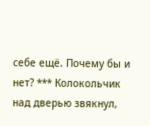себе ещё. Почему бы и нет? *** Колокольчик над дверью звякнул,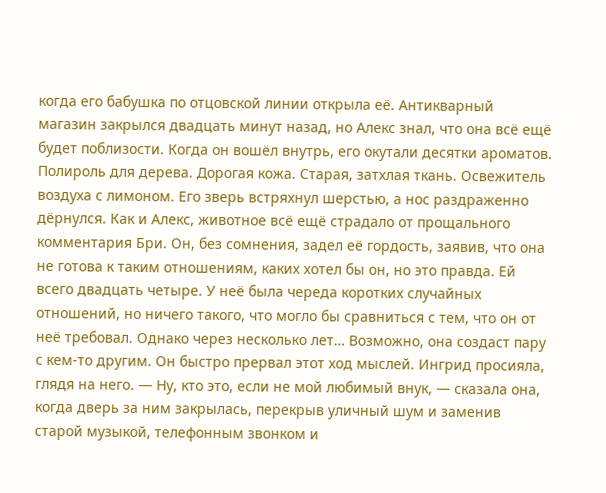когда его бабушка по отцовской линии открыла её. Антикварный магазин закрылся двадцать минут назад, но Алекс знал, что она всё ещё будет поблизости. Когда он вошёл внутрь, его окутали десятки ароматов. Полироль для дерева. Дорогая кожа. Старая, затхлая ткань. Освежитель воздуха с лимоном. Его зверь встряхнул шерстью, а нос раздраженно дёрнулся. Как и Алекс, животное всё ещё страдало от прощального комментария Бри. Он, без сомнения, задел её гордость, заявив, что она не готова к таким отношениям, каких хотел бы он, но это правда. Ей всего двадцать четыре. У неё была череда коротких случайных отношений, но ничего такого, что могло бы сравниться с тем, что он от неё требовал. Однако через несколько лет… Возможно, она создаст пару с кем-то другим. Он быстро прервал этот ход мыслей. Ингрид просияла, глядя на него. — Ну, кто это, если не мой любимый внук, — сказала она, когда дверь за ним закрылась, перекрыв уличный шум и заменив старой музыкой, телефонным звонком и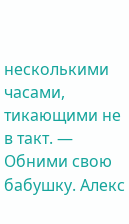несколькими часами, тикающими не в такт. — Обними свою бабушку. Алекс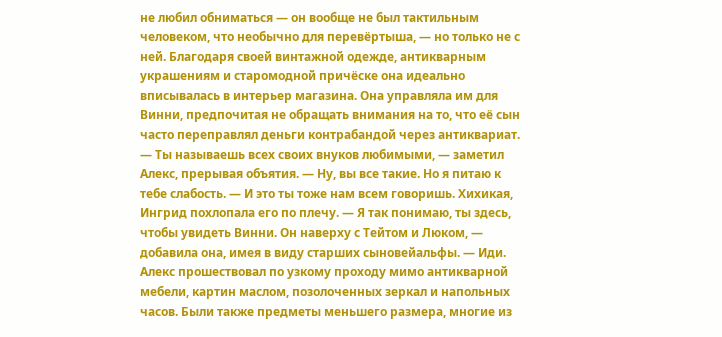не любил обниматься — он вообще не был тактильным человеком, что необычно для перевёртыша, — но только не с ней. Благодаря своей винтажной одежде, антикварным украшениям и старомодной причёске она идеально вписывалась в интерьер магазина. Она управляла им для Винни, предпочитая не обращать внимания на то, что её сын часто переправлял деньги контрабандой через антиквариат. — Ты называешь всех своих внуков любимыми, — заметил Алекс, прерывая объятия. — Ну, вы все такие. Но я питаю к тебе слабость. — И это ты тоже нам всем говоришь. Хихикая, Ингрид похлопала его по плечу. — Я так понимаю, ты здесь, чтобы увидеть Винни. Он наверху с Тейтом и Люком, — добавила она, имея в виду старших сыновейальфы. — Иди. Алекс прошествовал по узкому проходу мимо антикварной мебели, картин маслом, позолоченных зеркал и напольных часов. Были также предметы меньшего размера, многие из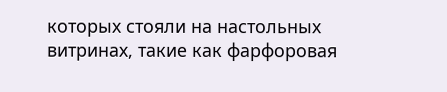которых стояли на настольных витринах, такие как фарфоровая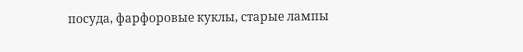посуда, фарфоровые куклы, старые лампы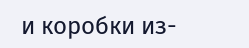и коробки из-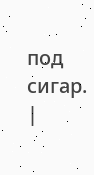под сигар. |